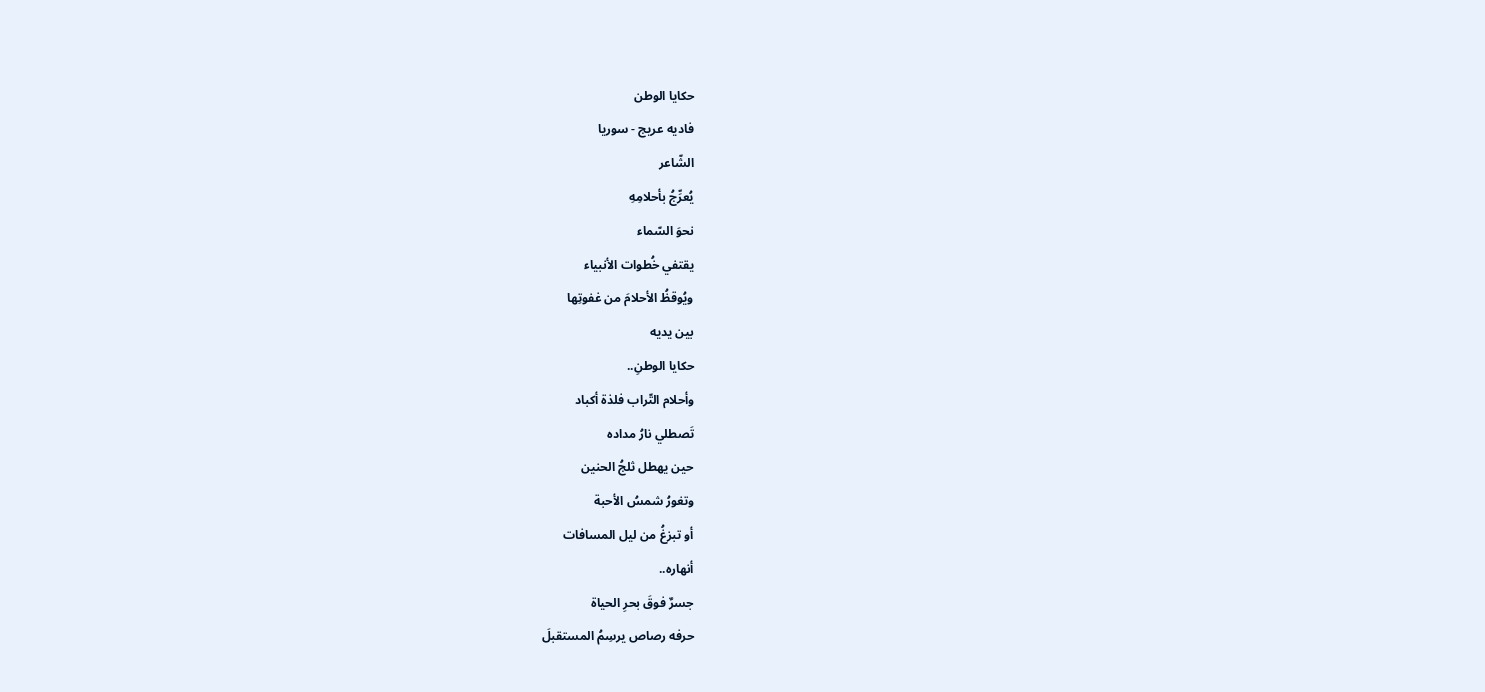حكايا الوطن
فاديه عريج - سوريا
الشّاعر
يُعرِّجُ بأحلامِهِ
نحوَ السّماء
يقتفي خُطوات الأنبياء
ويُوقظُ الأحلامَ من غفوتِها
بين يديه
حكايا الوطنِ..
وأحلام التّراب فلذة أكباد
تَصطلي نارُ مداده
حين يهطل ثلجُ الحنين
وتغورُ شمسُ الأحبة
أو تبزغُ من ليل المسافات
أنهاره..
جسرٌ فوقَ بحرِ الحياة
حرفه رصاص يرسِمُ المستقبلَ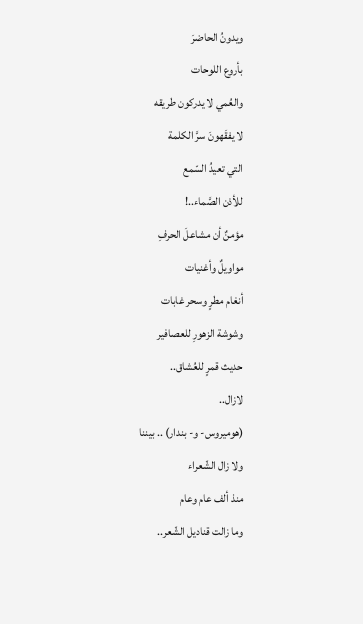ويدونُ الحاضرَ
بأروع اللوحات
والعُمي لا يدركون طريقه
لا يفقَهونَ سرَّ الكلمة
التي تعيدُ السّمع
للأذن الصَّماء..!
مؤمنٌ أن مشاعلَ الحرفِ
مواويلٌ وأغنيات
أنغام مطرٍ وسحر غابات
وشوشة الزهورِ للعصافير
حديث قمرٍ للعُشاق..
لازال..
(هوميروس- و- بندار) .. بيننا
ولا زال الشّعراء
منذ ألف عام وعام
وما زالت قناديل الشّعر..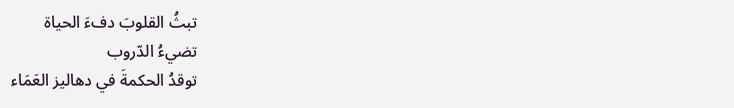تبثُ القلوبَ دفءَ الحياة
تضيءُ الدّروب
توقدُ الحكمةَ في دهاليز العَمَاء